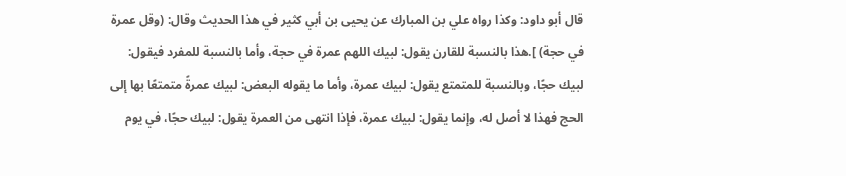قال أبو داود: وكذا رواه علي بن المبارك عن يحيى بن أبي كثير في هذا الحديث وقال: (وقل عمرة في حجة) ].هذا بالنسبة للقارن يقول: لبيك اللهم عمرة في حجة، وأما بالنسبة للمفرد فيقول: لبيك حجًا، وبالنسبة للمتمتع يقول: لبيك عمرة، وأما ما يقوله البعض: لبيك عمرةً متمتعًا بها إلى الحج فهذا لا أصل له، وإنما يقول: لبيك عمرة، فإذا انتهى من العمرة يقول: لبيك حجًا، في يوم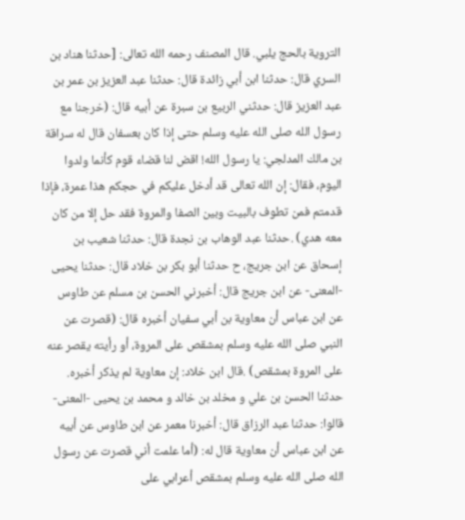التروية بالحج يلبي. قال المصنف رحمه الله تعالى: [حدثنا هناد بن السري قال: حدثنا ابن أبي زائدة قال: حدثنا عبد العزيز بن عمر بن عبد العزيز قال: حدثني الربيع بن سبرة عن أبيه قال: (خرجنا مع رسول الله صلى الله عليه وسلم حتى إذا كان بعسفان قال له سراقة بن مالك المدلجي: يا رسول الله! اقض لنا قضاء قوم كأنما ولدوا اليوم، فقال: إن الله تعالى قد أدخل عليكم في حجكم هذا عمرة، فإذا قدمتم فمن تطوف بالبيت وبين الصفا والمروة فقد حل إلا من كان معه هدي) .حدثنا عبد الوهاب بن نجدة قال: حدثنا شعيب بن إسحاق عن ابن جريج، ح حدثنا أبو بكر بن خلاد قال: حدثنا يحيى -المعنى- عن ابن جريج قال: أخبرني الحسن بن مسلم عن طاوس عن ابن عباس أن معاوية بن أبي سفيان أخبره قال: (قصرت عن النبي صلى الله عليه وسلم بمشقص على المروة، أو رأيته يقصر عنه على المروة بمشقص) .قال ابن خلاد: إن معاوية لم يذكر أخبره. حدثنا الحسن بن علي و مخلد بن خالد و محمد بن يحيى -المعنى- قالوا: حدثنا عبد الرزاق قال: أخبرنا معمر عن ابن طاوس عن أبيه عن ابن عباس أن معاوية قال له: (أما علمت أني قصرت عن رسول الله صلى الله عليه وسلم بمشقص أعرابي على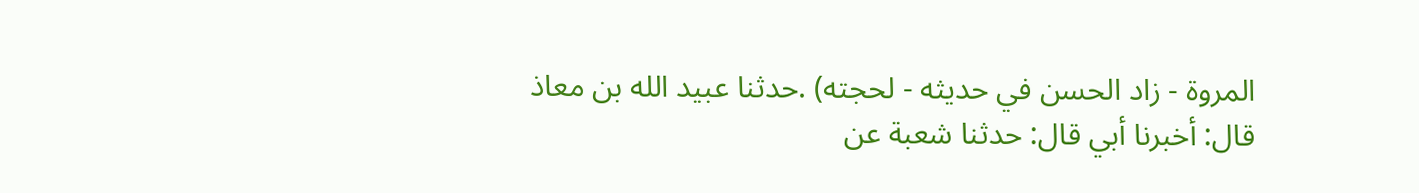المروة - زاد الحسن في حديثه - لحجته) .حدثنا عبيد الله بن معاذ قال: أخبرنا أبي قال: حدثنا شعبة عن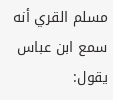مسلم القري أنه سمع ابن عباس يقول: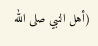(أهل النبي صلى الله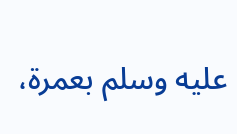عليه وسلم بعمرة،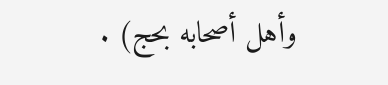وأهل أصحابه بحج) .